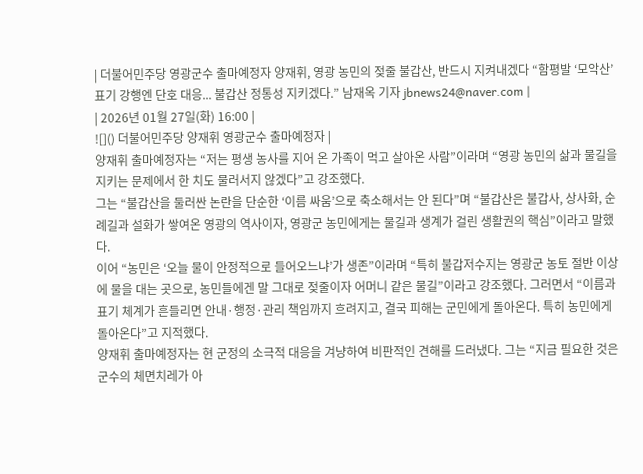| 더불어민주당 영광군수 출마예정자 양재휘, 영광 농민의 젖줄 불갑산, 반드시 지켜내겠다 “함평발 ‘모악산’ 표기 강행엔 단호 대응... 불갑산 정통성 지키겠다.” 남재옥 기자 jbnews24@naver.com |
| 2026년 01월 27일(화) 16:00 |
![]() 더불어민주당 양재휘 영광군수 출마예정자 |
양재휘 출마예정자는 “저는 평생 농사를 지어 온 가족이 먹고 살아온 사람”이라며 “영광 농민의 삶과 물길을 지키는 문제에서 한 치도 물러서지 않겠다”고 강조했다.
그는 “불갑산을 둘러싼 논란을 단순한 ‘이름 싸움’으로 축소해서는 안 된다”며 “불갑산은 불갑사, 상사화, 순례길과 설화가 쌓여온 영광의 역사이자, 영광군 농민에게는 물길과 생계가 걸린 생활권의 핵심”이라고 말했다.
이어 “농민은 ‘오늘 물이 안정적으로 들어오느냐’가 생존”이라며 “특히 불갑저수지는 영광군 농토 절반 이상에 물을 대는 곳으로, 농민들에겐 말 그대로 젖줄이자 어머니 같은 물길”이라고 강조했다. 그러면서 “이름과 표기 체계가 흔들리면 안내·행정·관리 책임까지 흐려지고, 결국 피해는 군민에게 돌아온다. 특히 농민에게 돌아온다”고 지적했다.
양재휘 출마예정자는 현 군정의 소극적 대응을 겨냥하여 비판적인 견해를 드러냈다. 그는 “지금 필요한 것은 군수의 체면치레가 아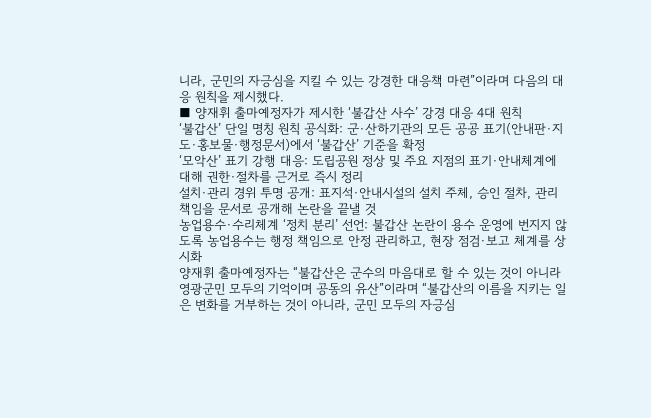니라, 군민의 자긍심을 지킬 수 있는 강경한 대응책 마련”이라며 다음의 대응 원칙을 제시했다.
■ 양재휘 출마예정자가 제시한 ‘불갑산 사수’ 강경 대응 4대 원칙
‘불갑산’ 단일 명칭 원칙 공식화: 군·산하기관의 모든 공공 표기(안내판·지도·홍보물·행정문서)에서 ‘불갑산’ 기준을 확정
‘모악산’ 표기 강행 대응: 도립공원 정상 및 주요 지점의 표기·안내체계에 대해 권한·절차를 근거로 즉시 정리
설치·관리 경위 투명 공개: 표지석·안내시설의 설치 주체, 승인 절차, 관리 책임을 문서로 공개해 논란을 끝낼 것
농업용수·수리체계 ‘정치 분리’ 선언: 불갑산 논란이 용수 운영에 번지지 않도록 농업용수는 행정 책임으로 안정 관리하고, 현장 점검·보고 체계를 상시화
양재휘 출마예정자는 “불갑산은 군수의 마음대로 할 수 있는 것이 아니라 영광군민 모두의 기억이며 공동의 유산”이라며 “불갑산의 이름을 지키는 일은 변화를 거부하는 것이 아니라, 군민 모두의 자긍심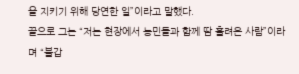을 지키기 위해 당연한 일”이라고 말했다.
끝으로 그는 “저는 현장에서 농민들과 함께 땀 흘려온 사람”이라며 “불갑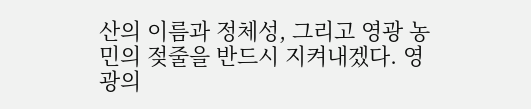산의 이름과 정체성, 그리고 영광 농민의 젖줄을 반드시 지켜내겠다. 영광의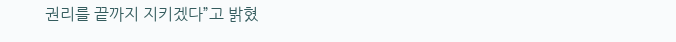권리를 끝까지 지키겠다”고 밝혔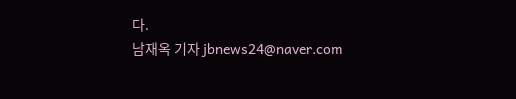다.
남재옥 기자 jbnews24@naver.com